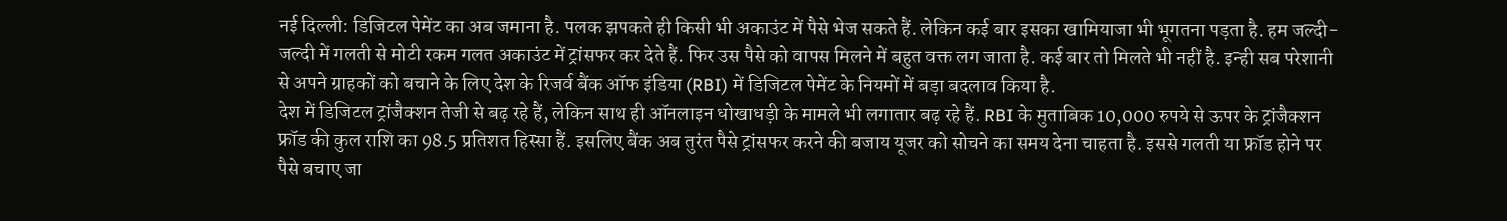नई दिल्ली: डिजिटल पेमेंट का अब जमाना है. पलक झपकते ही किसी भी अकाउंट में पैसे भेज सकते हैं. लेकिन कई बार इसका खामियाजा भी भूगतना पड़ता है. हम जल्दी-जल्दी में गलती से मोटी रकम गलत अकाउंट में ट्रांसफर कर देते हैं. फिर उस पैसे को वापस मिलने में बहुत वक्त लग जाता है. कई बार तो मिलते भी नहीं है. इन्ही सब परेशानी से अपने ग्राहकों को बचाने के लिए देश के रिजर्व बैंक ऑफ इंडिया (RBI) में डिजिटल पेमेंट के नियमों में बड़ा बदलाव किया है.
देश में डिजिटल ट्रांजैक्शन तेजी से बढ़ रहे हैं, लेकिन साथ ही ऑनलाइन धोखाधड़ी के मामले भी लगातार बढ़ रहे हैं. RBI के मुताबिक 10,000 रुपये से ऊपर के ट्रांजैक्शन फ्रॉड की कुल राशि का 98.5 प्रतिशत हिस्सा हैं. इसलिए बैंक अब तुरंत पैसे ट्रांसफर करने की बजाय यूजर को सोचने का समय देना चाहता है. इससे गलती या फ्रॉड होने पर पैसे बचाए जा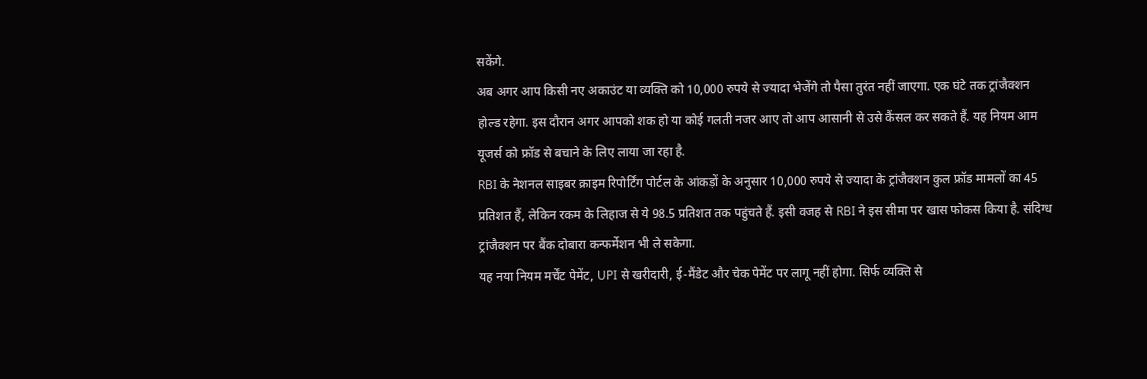सकेंगे.
अब अगर आप किसी नए अकाउंट या व्यक्ति को 10,000 रुपये से ज्यादा भेजेंगे तो पैसा तुरंत नहीं जाएगा. एक घंटे तक ट्रांजैक्शन होल्ड रहेगा. इस दौरान अगर आपको शक हो या कोई गलती नजर आए तो आप आसानी से उसे कैंसल कर सकते हैं. यह नियम आम यूजर्स को फ्रॉड से बचाने के लिए लाया जा रहा है.
RBI के नेशनल साइबर क्राइम रिपोर्टिंग पोर्टल के आंकड़ों के अनुसार 10,000 रुपये से ज्यादा के ट्रांजैक्शन कुल फ्रॉड मामलों का 45 प्रतिशत हैं, लेकिन रकम के लिहाज से ये 98.5 प्रतिशत तक पहुंचते हैं. इसी वजह से RBI ने इस सीमा पर खास फोकस किया है. संदिग्ध ट्रांजैक्शन पर बैंक दोबारा कन्फर्मेशन भी ले सकेगा.
यह नया नियम मर्चेंट पेमेंट, UPI से खरीदारी, ई-मैंडेट और चेक पेमेंट पर लागू नहीं होगा. सिर्फ व्यक्ति से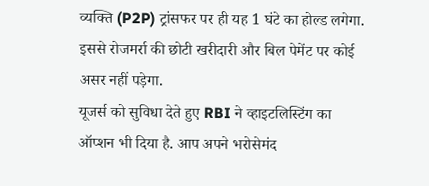व्यक्ति (P2P) ट्रांसफर पर ही यह 1 घंटे का होल्ड लगेगा. इससे रोजमर्रा की छोटी खरीदारी और बिल पेमेंट पर कोई असर नहीं पड़ेगा.
यूजर्स को सुविधा देते हुए RBI ने व्हाइटलिस्टिंग का ऑप्शन भी दिया है. आप अपने भरोसेमंद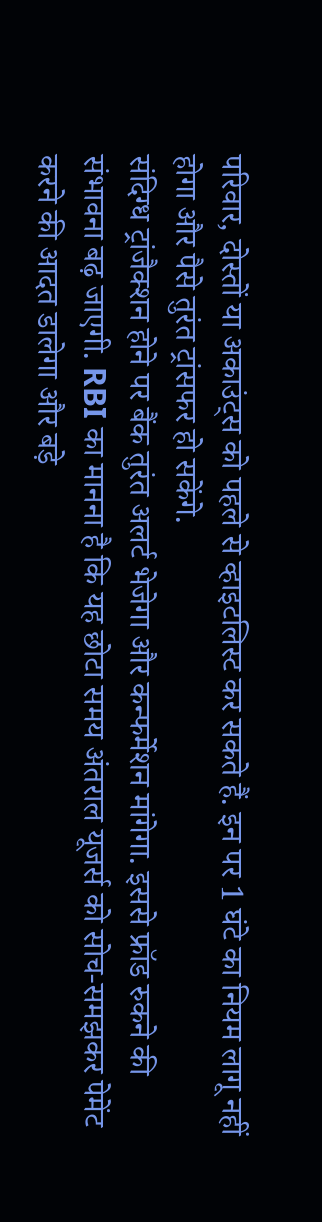परिवार, दोस्तों या अकाउंट्स को पहले से व्हाइटलिस्ट कर सकते हैं. इन पर 1 घंटे का नियम लागू नहीं होगा और पैसे तुरंत ट्रांसफर हो सकेंगे.
संदिग्ध ट्रांजैक्शन होने पर बैंक तुरंत अलर्ट भेजेगा और कन्फर्मेशन मांगेगा. इससे फ्रॉड रुकने की संभावना बढ़ जाएगी. RBI का मानना है कि यह छोटा समय अंतराल यूजर्स को सोच-समझकर पेमेंट करने की आदत डालेगा और बड़े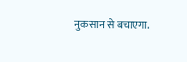नुकसान से बचाएगा.